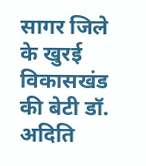सागर जिले के खुरई विकासखंड की बेटी डॉ. अदिति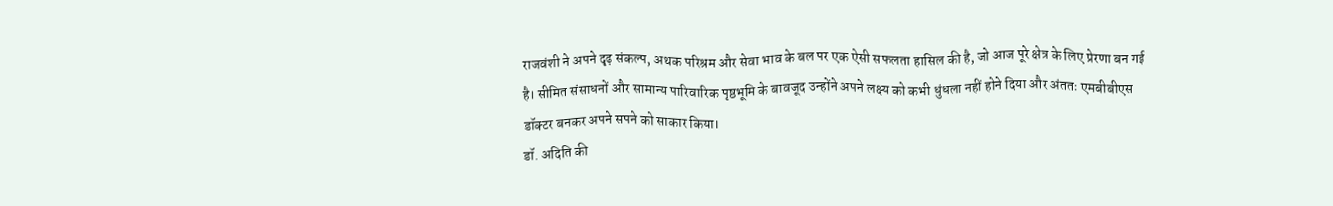राजवंशी ने अपने दृढ़ संकल्प, अथक परिश्रम और सेवा भाव के बल पर एक ऐसी सफलता हासिल की है, जो आज पूरे क्षेत्र के लिए प्रेरणा बन गई है। सीमित संसाधनों और सामान्य पारिवारिक पृष्ठभूमि के बावजूद उन्होंने अपने लक्ष्य को कभी धुंधला नहीं होने दिया और अंततः एमबीबीएस डॉक्टर बनकर अपने सपने को साकार किया।
डॉ. अदिति की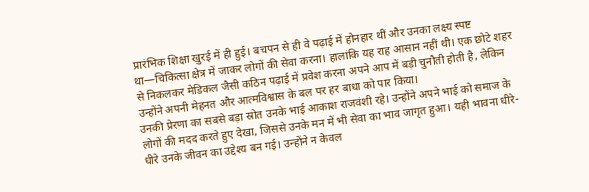प्रारंभिक शिक्षा खुरई में ही हुई। बचपन से ही वे पढ़ाई में होनहार थीं और उनका लक्ष्य स्पष्ट था—चिकित्सा क्षेत्र में जाकर लोगों की सेवा करना। हालांकि यह राह आसान नहीं थी। एक छोटे शहर से निकलकर मेडिकल जैसी कठिन पढ़ाई में प्रवेश करना अपने आप में बड़ी चुनौती होती है, लेकिन उन्होंने अपनी मेहनत और आत्मविश्वास के बल पर हर बाधा को पार किया।
उनकी प्रेरणा का सबसे बड़ा स्रोत उनके भाई आकाश राजवंशी रहे। उन्होंने अपने भाई को समाज के लोगों की मदद करते हुए देखा, जिससे उनके मन में भी सेवा का भाव जागृत हुआ। यही भावना धीरे-धीरे उनके जीवन का उद्देश्य बन गई। उन्होंने न केवल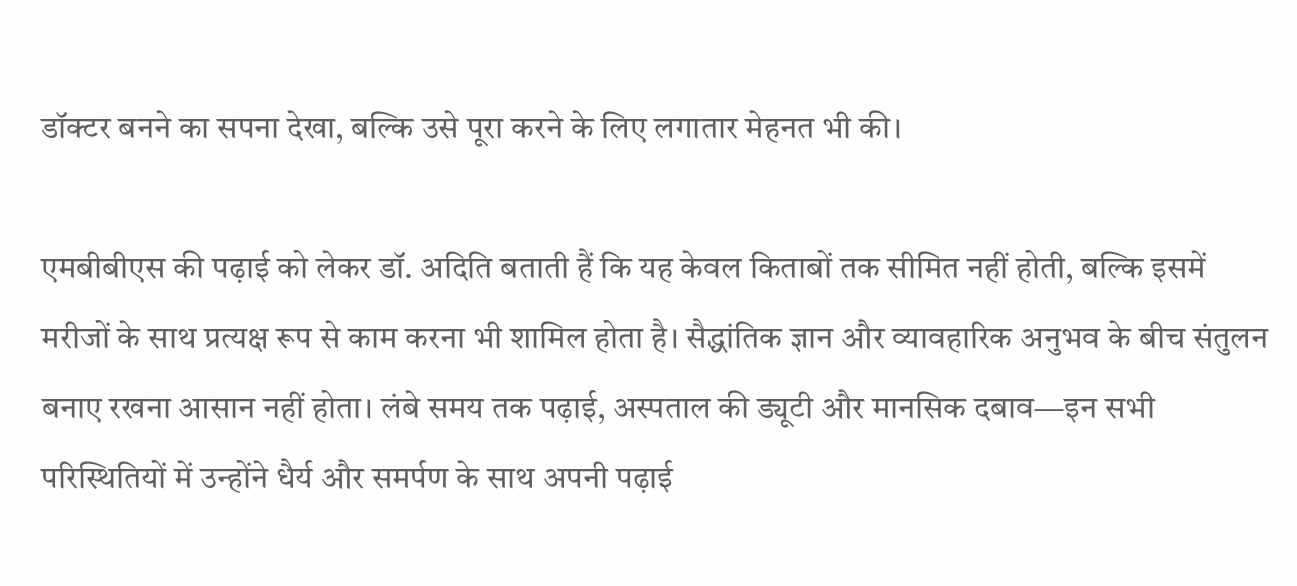डॉक्टर बनने का सपना देखा, बल्कि उसे पूरा करने के लिए लगातार मेहनत भी की।

एमबीबीएस की पढ़ाई को लेकर डॉ. अदिति बताती हैं कि यह केवल किताबों तक सीमित नहीं होती, बल्कि इसमें मरीजों के साथ प्रत्यक्ष रूप से काम करना भी शामिल होता है। सैद्धांतिक ज्ञान और व्यावहारिक अनुभव के बीच संतुलन बनाए रखना आसान नहीं होता। लंबे समय तक पढ़ाई, अस्पताल की ड्यूटी और मानसिक दबाव—इन सभी परिस्थितियों में उन्होंने धैर्य और समर्पण के साथ अपनी पढ़ाई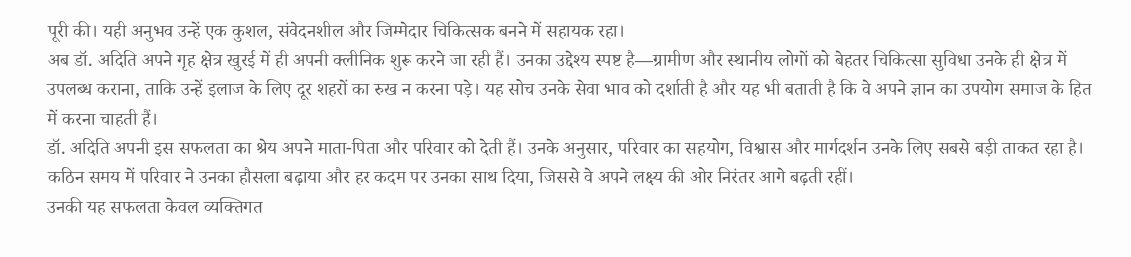पूरी की। यही अनुभव उन्हें एक कुशल, संवेदनशील और जिम्मेदार चिकित्सक बनने में सहायक रहा।
अब डॉ. अदिति अपने गृह क्षेत्र खुरई में ही अपनी क्लीनिक शुरू करने जा रही हैं। उनका उद्देश्य स्पष्ट है—ग्रामीण और स्थानीय लोगों को बेहतर चिकित्सा सुविधा उनके ही क्षेत्र में उपलब्ध कराना, ताकि उन्हें इलाज के लिए दूर शहरों का रुख न करना पड़े। यह सोच उनके सेवा भाव को दर्शाती है और यह भी बताती है कि वे अपने ज्ञान का उपयोग समाज के हित में करना चाहती हैं।
डॉ. अदिति अपनी इस सफलता का श्रेय अपने माता-पिता और परिवार को देती हैं। उनके अनुसार, परिवार का सहयोग, विश्वास और मार्गदर्शन उनके लिए सबसे बड़ी ताकत रहा है। कठिन समय में परिवार ने उनका हौसला बढ़ाया और हर कदम पर उनका साथ दिया, जिससे वे अपने लक्ष्य की ओर निरंतर आगे बढ़ती रहीं।
उनकी यह सफलता केवल व्यक्तिगत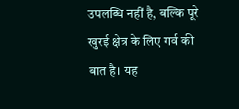उपलब्धि नहीं है, बल्कि पूरे खुरई क्षेत्र के लिए गर्व की बात है। यह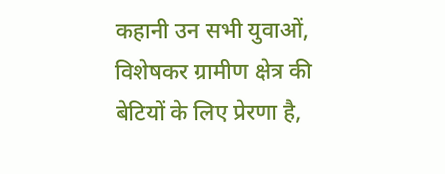कहानी उन सभी युवाओं, विशेषकर ग्रामीण क्षेत्र की बेटियों के लिए प्रेरणा है,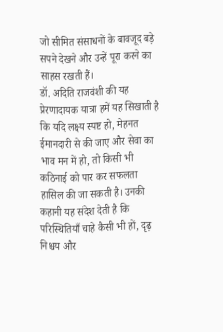जो सीमित संसाधनों के बावजूद बड़े सपने देखने और उन्हें पूरा करने का साहस रखती हैं।
डॉ. अदिति राजवंशी की यह प्रेरणादायक यात्रा हमें यह सिखाती है कि यदि लक्ष्य स्पष्ट हो, मेहनत ईमानदारी से की जाए और सेवा का भाव मन में हो, तो किसी भी कठिनाई को पार कर सफलता हासिल की जा सकती है। उनकी कहानी यह संदेश देती है कि परिस्थितियाँ चाहे कैसी भी हों, दृढ़ निश्चय और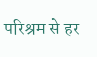परिश्रम से हर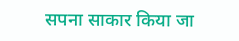सपना साकार किया जा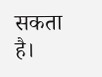सकता है।